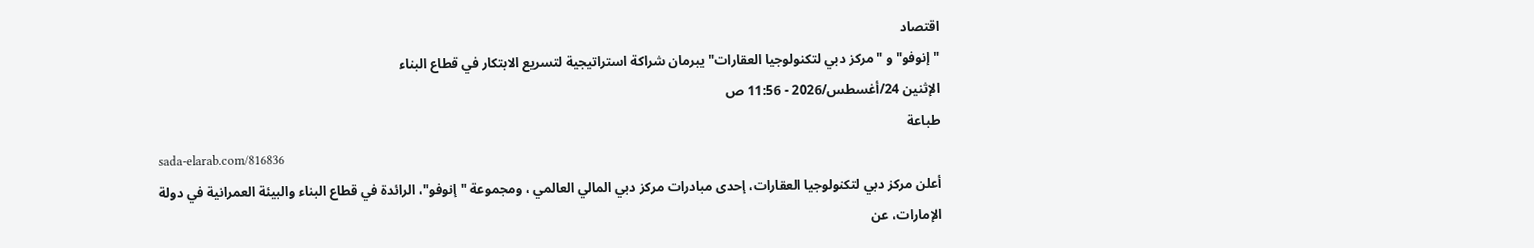اقتصاد
"إنوفو" و "مركز دبي لتكنولوجيا العقارات" يبرمان شراكة استراتيجية لتسريع الابتكار في قطاع البناء
الإثنين 24/أغسطس/2026 - 11:56 ص
طباعة
sada-elarab.com/816836
أعلن مركز دبي لتكنولوجيا العقارات، إحدى مبادرات مركز دبي المالي العالمي ، ومجموعة "إنوفو"، الرائدة في قطاع البناء والبيئة العمرانية في دولة الإمارات، عن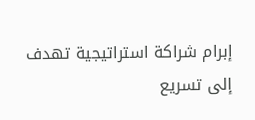إبرام شراكة استراتيجية تهدف إلى تسريع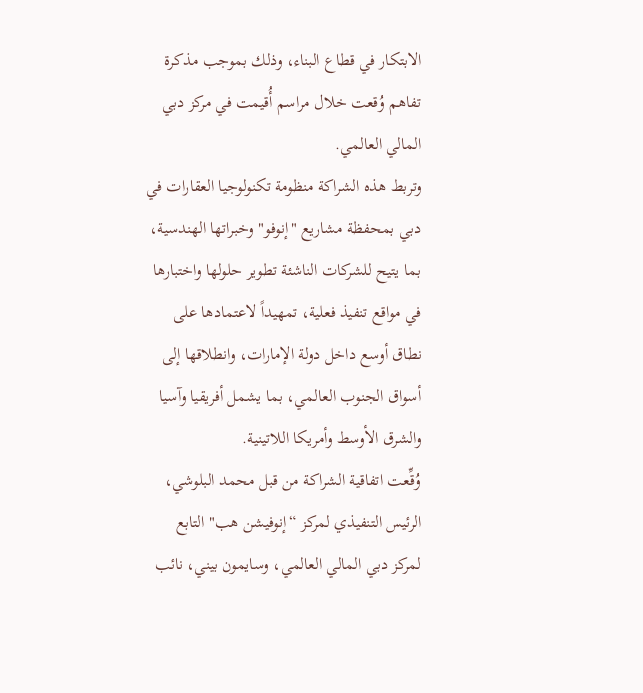الابتكار في قطاع البناء، وذلك بموجب مذكرة تفاهم وُقعت خلال مراسم أُقيمت في مركز دبي المالي العالمي.
وتربط هذه الشراكة منظومة تكنولوجيا العقارات في دبي بمحفظة مشاريع "إنوفو" وخبراتها الهندسية، بما يتيح للشركات الناشئة تطوير حلولها واختبارها في مواقع تنفيذ فعلية، تمهيداً لاعتمادها على نطاق أوسع داخل دولة الإمارات، وانطلاقها إلى أسواق الجنوب العالمي، بما يشمل أفريقيا وآسيا والشرق الأوسط وأمريكا اللاتينية.
وُقِّعت اتفاقية الشراكة من قبل محمد البلوشي، الرئيس التنفيذي لمركز “إنوفيشن هب" التابع لمركز دبي المالي العالمي، وسايمون بيني، نائب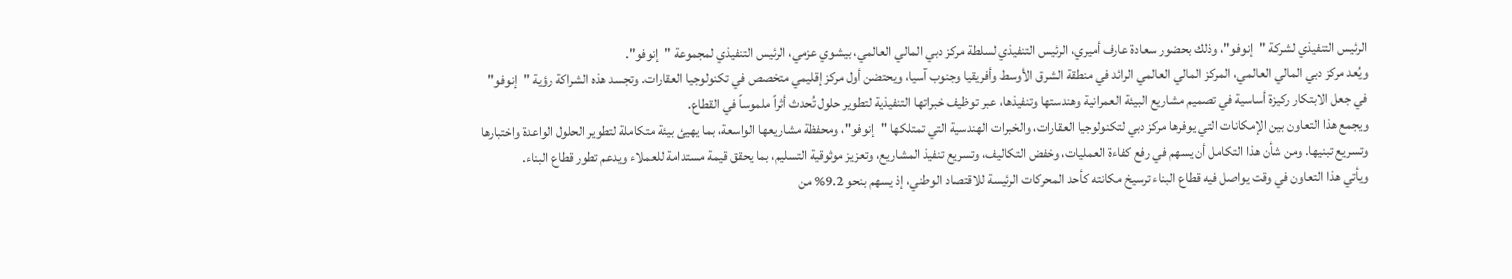الرئيس التنفيذي لشركة "إنوفو"، وذلك بحضور سعادة عارف أميري، الرئيس التنفيذي لسلطة مركز دبي المالي العالمي، بيشوي عزمي، الرئيس التنفيذي لمجموعة "إنوفو".
ويُعد مركز دبي المالي العالمي، المركز المالي العالمي الرائد في منطقة الشرق الأوسط وأفريقيا وجنوب آسيا، ويحتضن أول مركز إقليمي متخصص في تكنولوجيا العقارات. وتجسد هذه الشراكة رؤية "إنوفو" في جعل الابتكار ركيزة أساسية في تصميم مشاريع البيئة العمرانية وهندستها وتنفيذها، عبر توظيف خبراتها التنفيذية لتطوير حلول تُحدث أثراً ملموساً في القطاع.
ويجمع هذا التعاون بين الإمكانات التي يوفرها مركز دبي لتكنولوجيا العقارات، والخبرات الهندسية التي تمتلكها "إنوفو"، ومحفظة مشاريعها الواسعة، بما يهيئ بيئة متكاملة لتطوير الحلول الواعدة واختبارها وتسريع تبنيها. ومن شأن هذا التكامل أن يسهم في رفع كفاءة العمليات، وخفض التكاليف، وتسريع تنفيذ المشاريع، وتعزيز موثوقية التسليم، بما يحقق قيمة مستدامة للعملاء ويدعم تطور قطاع البناء.
ويأتي هذا التعاون في وقت يواصل فيه قطاع البناء ترسيخ مكانته كأحد المحركات الرئيسة للاقتصاد الوطني، إذ يسهم بنحو 9.2% من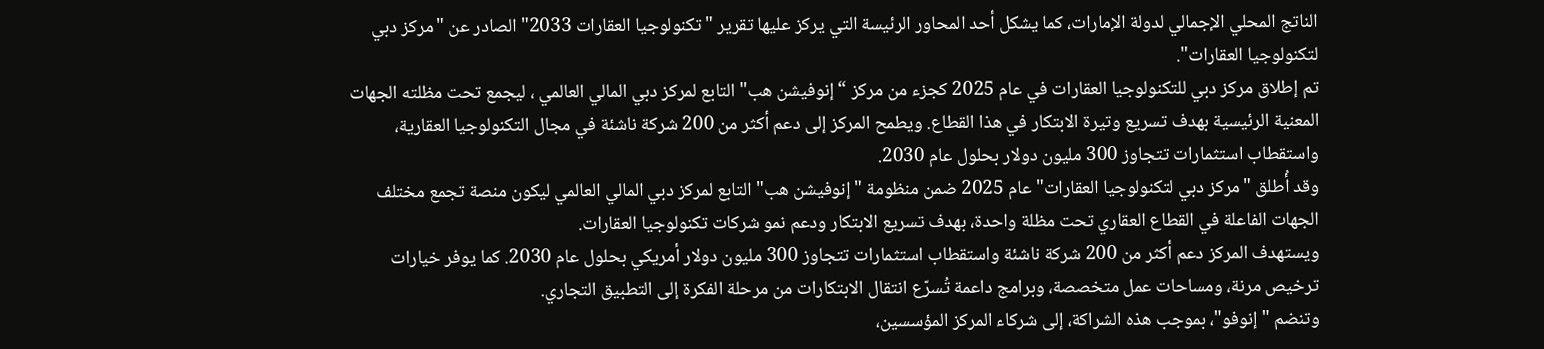الناتج المحلي الإجمالي لدولة الإمارات، كما يشكل أحد المحاور الرئيسة التي يركز عليها تقرير "تكنولوجيا العقارات 2033" الصادر عن "مركز دبي لتكنولوجيا العقارات".
تم إطلاق مركز دبي للتكنولوجيا العقارات في عام 2025 كجزء من مركز “إنوفيشن هب" التابع لمركز دبي المالي العالمي ، ليجمع تحت مظلته الجهات المعنية الرئيسية بهدف تسريع وتيرة الابتكار في هذا القطاع. ويطمح المركز إلى دعم أكثر من 200 شركة ناشئة في مجال التكنولوجيا العقارية، واستقطاب استثمارات تتجاوز 300 مليون دولار بحلول عام 2030.
وقد أُطلق "مركز دبي لتكنولوجيا العقارات" عام 2025 ضمن منظومة "إنوفيشن هب" التابع لمركز دبي المالي العالمي ليكون منصة تجمع مختلف الجهات الفاعلة في القطاع العقاري تحت مظلة واحدة، بهدف تسريع الابتكار ودعم نمو شركات تكنولوجيا العقارات.
ويستهدف المركز دعم أكثر من 200 شركة ناشئة واستقطاب استثمارات تتجاوز 300 مليون دولار أمريكي بحلول عام 2030. كما يوفر خيارات ترخيص مرنة، ومساحات عمل متخصصة، وبرامج داعمة تُسرّع انتقال الابتكارات من مرحلة الفكرة إلى التطبيق التجاري.
وتنضم "إنوفو"، بموجب هذه الشراكة، إلى شركاء المركز المؤسسين،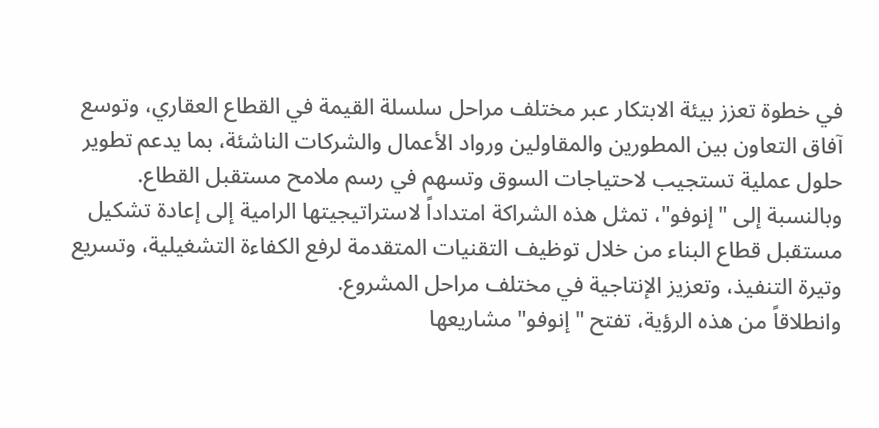في خطوة تعزز بيئة الابتكار عبر مختلف مراحل سلسلة القيمة في القطاع العقاري، وتوسع آفاق التعاون بين المطورين والمقاولين ورواد الأعمال والشركات الناشئة، بما يدعم تطوير حلول عملية تستجيب لاحتياجات السوق وتسهم في رسم ملامح مستقبل القطاع.
وبالنسبة إلى "إنوفو"، تمثل هذه الشراكة امتداداً لاستراتيجيتها الرامية إلى إعادة تشكيل مستقبل قطاع البناء من خلال توظيف التقنيات المتقدمة لرفع الكفاءة التشغيلية، وتسريع وتيرة التنفيذ، وتعزيز الإنتاجية في مختلف مراحل المشروع.
وانطلاقاً من هذه الرؤية، تفتح "إنوفو" مشاريعها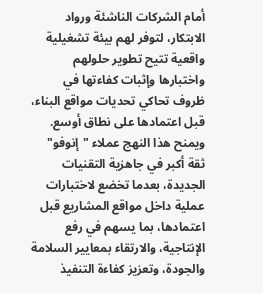أمام الشركات الناشئة ورواد الابتكار، لتوفر لهم بيئة تشغيلية واقعية تتيح تطوير حلولهم واختبارها وإثبات كفاءتها في ظروف تحاكي تحديات مواقع البناء، قبل اعتمادها على نطاق أوسع.
ويمنح هذا النهج عملاء "إنوفو" ثقة أكبر في جاهزية التقنيات الجديدة، بعدما تخضع لاختبارات عملية داخل مواقع المشاريع قبل اعتمادها، بما يسهم في رفع الإنتاجية، والارتقاء بمعايير السلامة والجودة، وتعزيز كفاءة التنفيذ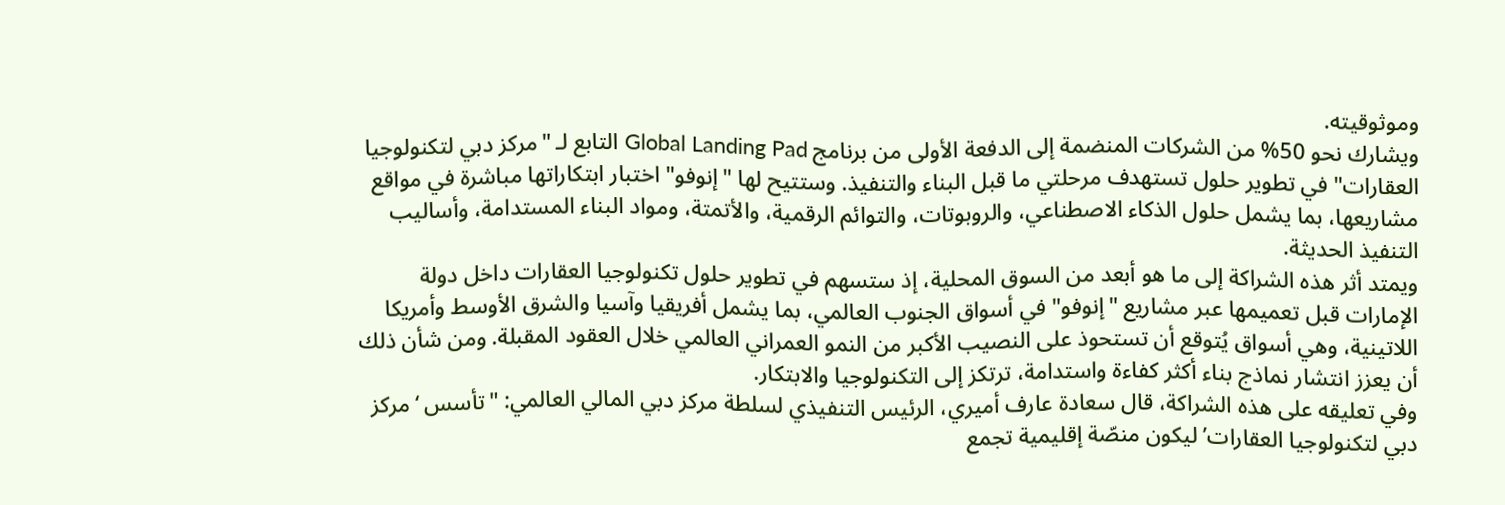وموثوقيته.
ويشارك نحو 50% من الشركات المنضمة إلى الدفعة الأولى من برنامج Global Landing Pad التابع لـ "مركز دبي لتكنولوجيا العقارات" في تطوير حلول تستهدف مرحلتي ما قبل البناء والتنفيذ. وستتيح لها "إنوفو" اختبار ابتكاراتها مباشرة في مواقع مشاريعها، بما يشمل حلول الذكاء الاصطناعي، والروبوتات، والتوائم الرقمية، والأتمتة، ومواد البناء المستدامة، وأساليب التنفيذ الحديثة.
ويمتد أثر هذه الشراكة إلى ما هو أبعد من السوق المحلية، إذ ستسهم في تطوير حلول تكنولوجيا العقارات داخل دولة الإمارات قبل تعميمها عبر مشاريع "إنوفو" في أسواق الجنوب العالمي، بما يشمل أفريقيا وآسيا والشرق الأوسط وأمريكا اللاتينية، وهي أسواق يُتوقع أن تستحوذ على النصيب الأكبر من النمو العمراني العالمي خلال العقود المقبلة. ومن شأن ذلك أن يعزز انتشار نماذج بناء أكثر كفاءة واستدامة، ترتكز إلى التكنولوجيا والابتكار.
وفي تعليقه على هذه الشراكة، قال سعادة عارف أميري، الرئيس التنفيذي لسلطة مركز دبي المالي العالمي: "تأسس ‘مركز دبي لتكنولوجيا العقارات’ ليكون منصّة إقليمية تجمع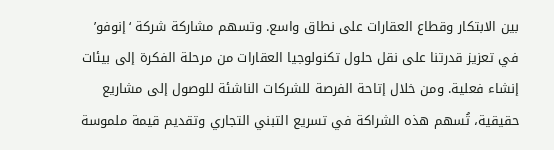بين الابتكار وقطاع العقارات على نطاق واسع. وتسهم مشاركة شركة ‘إنوفو’ في تعزيز قدرتنا على نقل حلول تكنولوجيا العقارات من مرحلة الفكرة إلى بيئات إنشاء فعلية. ومن خلال إتاحة الفرصة للشركات الناشئة للوصول إلى مشاريع حقيقية، تُسهم هذه الشراكة في تسريع التبني التجاري وتقديم قيمة ملموسة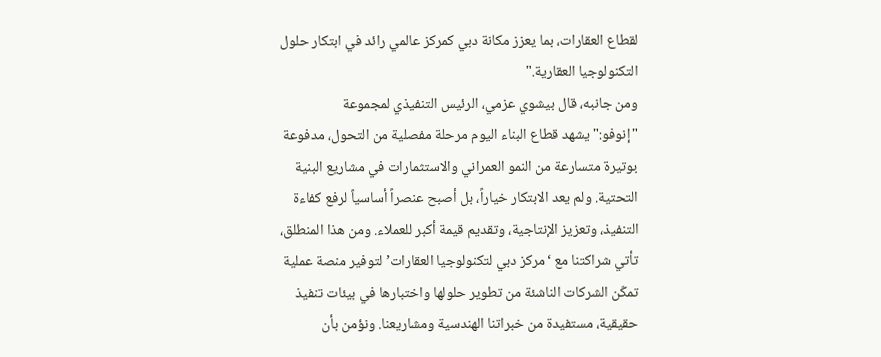لقطاع العقارات، بما يعزز مكانة دبي كمركز عالمي رائد في ابتكار حلول التكنولوجيا العقارية."
ومن جانبه، قال بيشوي عزمي، الرئيس التنفيذي لمجموعة "إنوفو:"يشهد قطاع البناء اليوم مرحلة مفصلية من التحول، مدفوعة بوتيرة متسارعة من النمو العمراني والاستثمارات في مشاريع البنية التحتية. ولم يعد الابتكار خياراً، بل أصبح عنصراً أساسياً لرفع كفاءة التنفيذ، وتعزيز الإنتاجية، وتقديم قيمة أكبر للعملاء. ومن هذا المنطلق، تأتي شراكتنا مع ‘مركز دبي لتكنولوجيا العقارات’ لتوفير منصة عملية تمكّن الشركات الناشئة من تطوير حلولها واختبارها في بيئات تنفيذ حقيقية، مستفيدة من خبراتنا الهندسية ومشاريعنا. ونؤمن بأن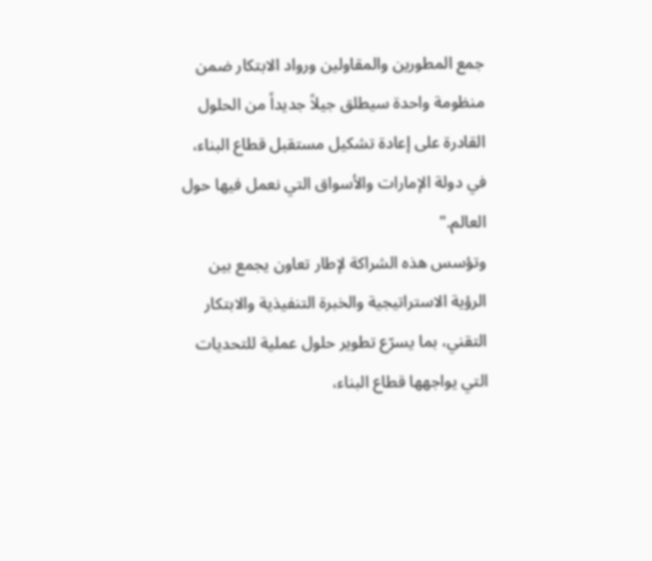جمع المطورين والمقاولين ورواد الابتكار ضمن منظومة واحدة سيطلق جيلاً جديداً من الحلول القادرة على إعادة تشكيل مستقبل قطاع البناء، في دولة الإمارات والأسواق التي نعمل فيها حول العالم."
وتؤسس هذه الشراكة لإطار تعاون يجمع بين الرؤية الاستراتيجية والخبرة التنفيذية والابتكار التقني، بما يسرّع تطوير حلول عملية للتحديات التي يواجهها قطاع البناء،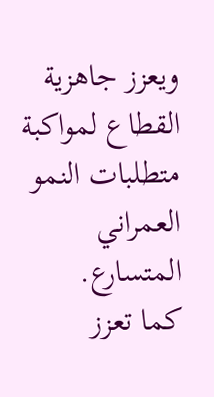ويعزز جاهزية القطاع لمواكبة متطلبات النمو العمراني المتسارع.
كما تعزز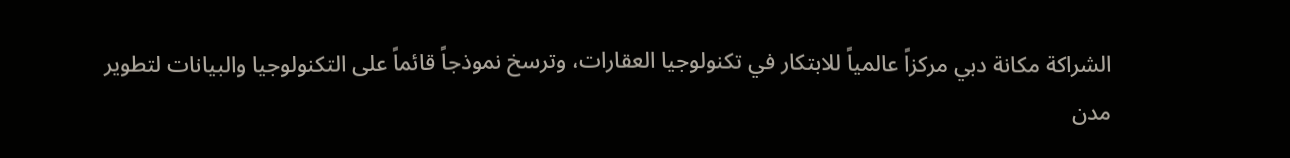الشراكة مكانة دبي مركزاً عالمياً للابتكار في تكنولوجيا العقارات، وترسخ نموذجاً قائماً على التكنولوجيا والبيانات لتطوير مدن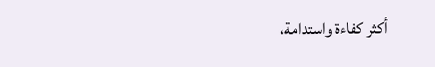أكثر كفاءة واستدامة،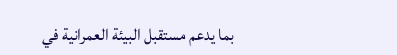بما يدعم مستقبل البيئة العمرانية في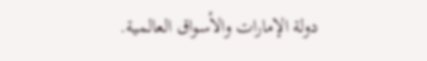دولة الإمارات والأسواق العالمية.